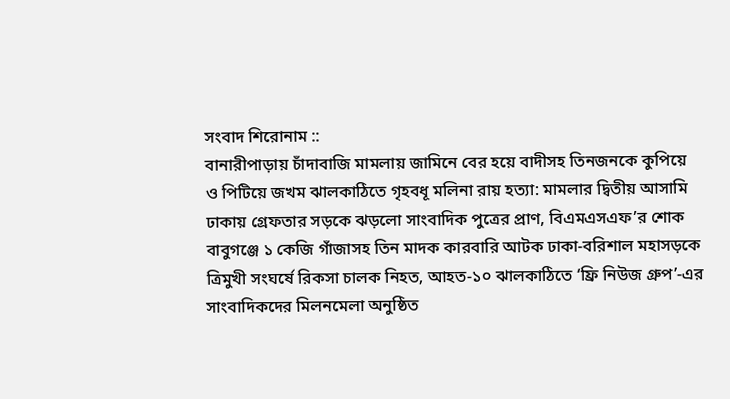সংবাদ শিরোনাম ::
বানারীপাড়ায় চাঁদাবাজি মামলায় জামিনে বের হয়ে বাদীসহ তিনজনকে কুপিয়ে ও পিটিয়ে জখম ঝালকাঠিতে গৃহবধূ মলিনা রায় হত্যা: মামলার দ্বিতীয় আসামি ঢাকায় গ্রেফতার সড়কে ঝড়লো সাংবাদিক পুত্রের প্রাণ, বিএমএসএফ’র শোক বাবুগঞ্জে ১ কেজি গাঁজাসহ তিন মাদক কারবারি আটক ঢাকা-বরিশাল মহাসড়কে ত্রিমুখী সংঘর্ষে রিকসা চালক নিহত, আহত-১০ ঝালকাঠিতে ‘ফ্রি নিউজ গ্রুপ’-এর সাংবাদিকদের মিলনমেলা অনুষ্ঠিত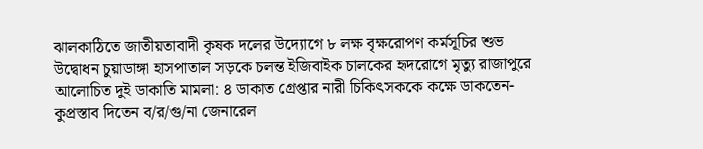ঝালকাঠিতে জাতীয়তাবাদী কৃষক দলের উদ্যোগে ৮ লক্ষ বৃক্ষরোপণ কর্মসূচির শুভ উদ্বোধন চুয়াডাঙ্গা হাসপাতাল সড়কে চলন্ত ইজিবাইক চালকের হৃদরোগে মৃত্যু রাজাপুরে আলোচিত দুই ডাকাতি মামলা: ৪ ডাকাত গ্রেপ্তার নারী চিকিৎসককে কক্ষে ডাকতেন-কুপ্রস্তাব দিতেন ব/র/গু/না জেনারেল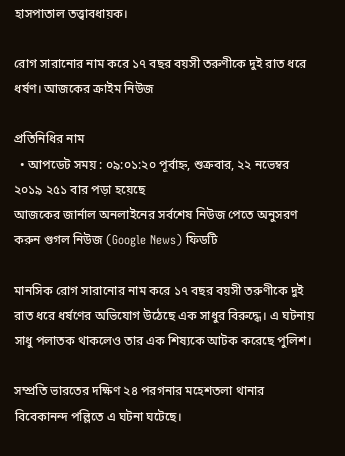হাসপাতাল তত্ত্বাবধায়ক।

রোগ সারানোর নাম করে ১৭ বছর বয়সী তরুণীকে দুই রাত ধরে ধর্ষণ। আজকের ক্রাইম নিউজ

প্রতিনিধির নাম
  • আপডেট সময় : ০৯:০১:২০ পূর্বাহ্ন, শুক্রবার, ২২ নভেম্বর ২০১৯ ২৫১ বার পড়া হয়েছে
আজকের জার্নাল অনলাইনের সর্বশেষ নিউজ পেতে অনুসরণ করুন গুগল নিউজ (Google News) ফিডটি

মানসিক রোগ সারানোর নাম করে ১৭ বছর বয়সী তরুণীকে দুই রাত ধরে ধর্ষণের অভিযোগ উঠেছে এক সাধুর বিরুদ্ধে। এ ঘটনায় সাধু পলাতক থাকলেও তার এক শিষ্যকে আটক করেছে পুলিশ।

সম্প্রতি ভারতের দক্ষিণ ২৪ পরগনার মহেশতলা থানার বিবেকানন্দ পল্লিতে এ ঘটনা ঘটেছে।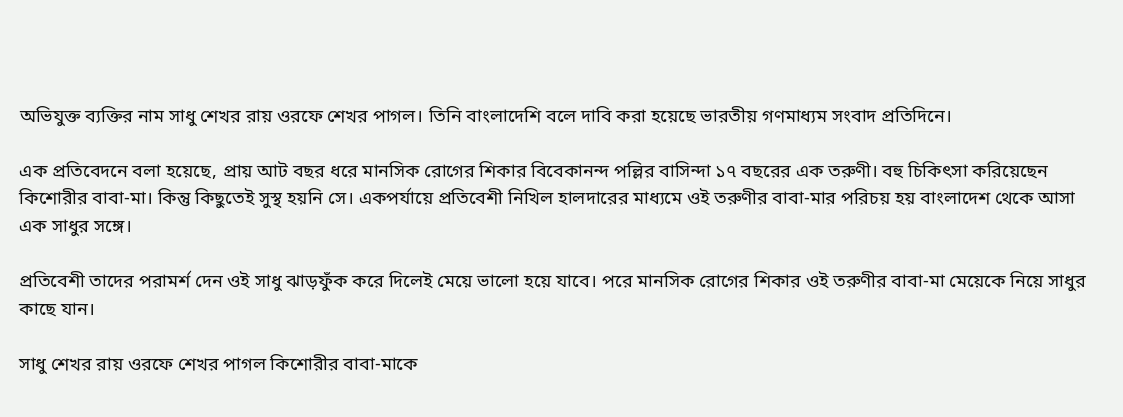অভিযুক্ত ব্যক্তির নাম সাধু শেখর রায় ওরফে শেখর পাগল। তিনি বাংলাদেশি বলে দাবি করা হয়েছে ভারতীয় গণমাধ্যম সংবাদ প্রতিদিনে।

এক প্রতিবেদনে বলা হয়েছে, প্রায় আট বছর ধরে মানসিক রোগের শিকার বিবেকানন্দ পল্লির বাসিন্দা ১৭ বছরের এক তরুণী। বহু চিকিৎসা করিয়েছেন কিশোরীর বাবা-মা। কিন্তু কিছুতেই সুস্থ হয়নি সে। একপর্যায়ে প্রতিবেশী নিখিল হালদারের মাধ্যমে ওই তরুণীর বাবা-মার পরিচয় হয় বাংলাদেশ থেকে আসা এক সাধুর সঙ্গে।

প্রতিবেশী তাদের পরামর্শ দেন ওই সাধু ঝাড়ফুঁক করে দিলেই মেয়ে ভালো হয়ে যাবে। পরে মানসিক রোগের শিকার ওই তরুণীর বাবা-মা মেয়েকে নিয়ে সাধুর কাছে যান।

সাধু শেখর রায় ওরফে শেখর পাগল কিশোরীর বাবা-মাকে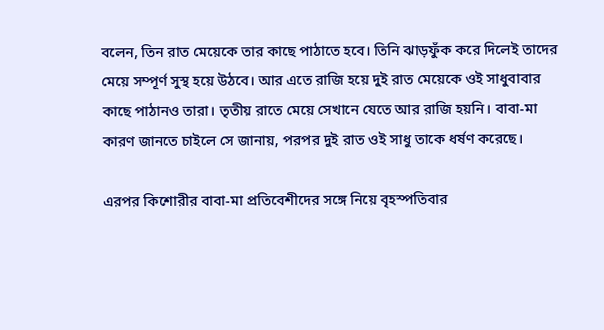বলেন, তিন রাত মেয়েকে তার কাছে পাঠাতে হবে। তিনি ঝাড়ফুঁক করে দিলেই তাদের মেয়ে সম্পূর্ণ সুস্থ হয়ে উঠবে। আর এতে রাজি হয়ে দুই রাত মেয়েকে ওই সাধুবাবার কাছে পাঠানও তারা। তৃতীয় রাতে মেয়ে সেখানে যেতে আর রাজি হয়নি। বাবা-মা কারণ জানতে চাইলে সে জানায়, পরপর দুই রাত ওই সাধু তাকে ধর্ষণ করেছে।

এরপর কিশোরীর বাবা-মা প্রতিবেশীদের সঙ্গে নিয়ে বৃহস্পতিবার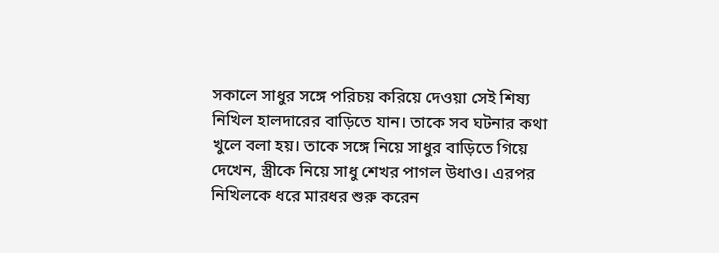সকালে সাধুর সঙ্গে পরিচয় করিয়ে দেওয়া সেই শিষ্য নিখিল হালদারের বাড়িতে যান। তাকে সব ঘটনার কথা খুলে বলা হয়। তাকে সঙ্গে নিয়ে সাধুর বাড়িতে গিয়ে দেখেন, স্ত্রীকে নিয়ে সাধু শেখর পাগল উধাও। এরপর নিখিলকে ধরে মারধর শুরু করেন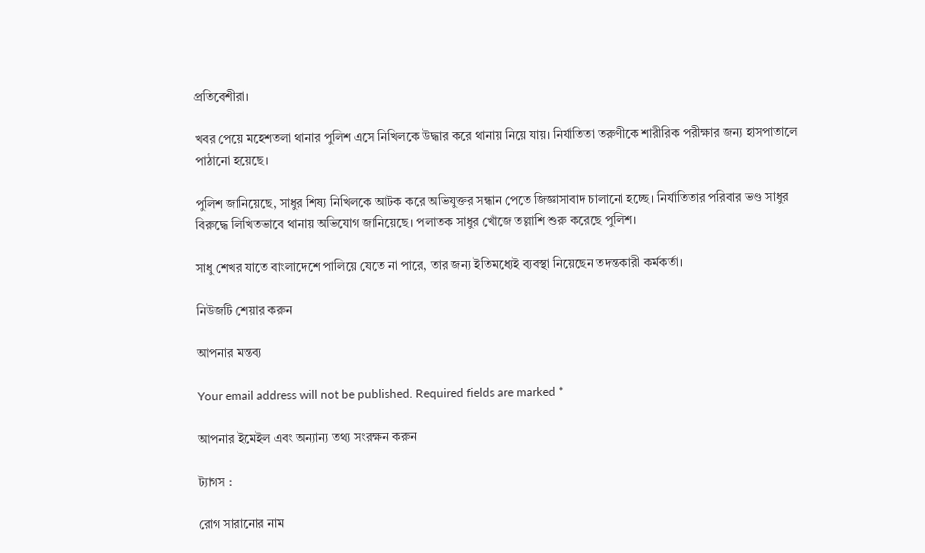প্রতিবেশীরা।

খবর পেয়ে মহেশতলা থানার পুলিশ এসে নিখিলকে উদ্ধার করে থানায় নিয়ে যায়। নির্যাতিতা তরুণীকে শারীরিক পরীক্ষার জন্য হাসপাতালে পাঠানো হয়েছে।

পুলিশ জানিয়েছে, সাধুর শিষ্য নিখিলকে আটক করে অভিযুক্তর সন্ধান পেতে জিজ্ঞাসাবাদ চালানো হচ্ছে। নির্যাতিতার পরিবার ভণ্ড সাধুর বিরুদ্ধে লিখিতভাবে থানায় অভিযোগ জানিয়েছে। পলাতক সাধুর খোঁজে তল্লাশি শুরু করেছে পুলিশ।

সাধু শেখর যাতে বাংলাদেশে পালিয়ে যেতে না পারে, তার জন্য ইতিমধ্যেই ব্যবস্থা নিয়েছেন তদন্তকারী কর্মকর্তা।

নিউজটি শেয়ার করুন

আপনার মন্তব্য

Your email address will not be published. Required fields are marked *

আপনার ইমেইল এবং অন্যান্য তথ্য সংরক্ষন করুন

ট্যাগস :

রোগ সারানোর নাম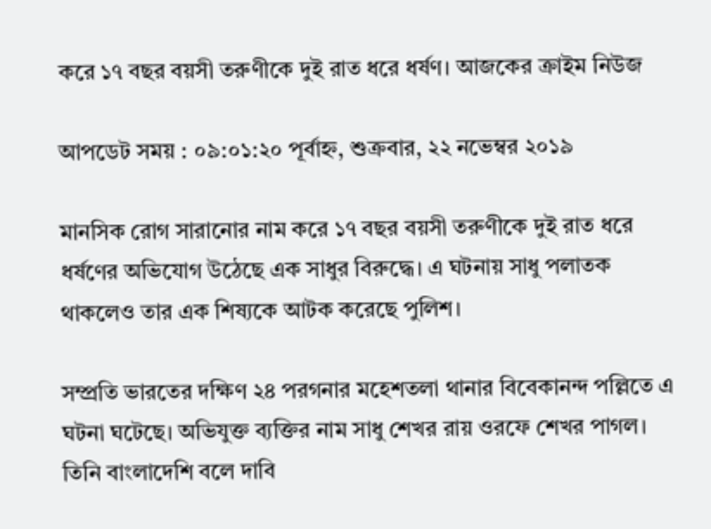করে ১৭ বছর বয়সী তরুণীকে দুই রাত ধরে ধর্ষণ। আজকের ক্রাইম নিউজ

আপডেট সময় : ০৯:০১:২০ পূর্বাহ্ন, শুক্রবার, ২২ নভেম্বর ২০১৯

মানসিক রোগ সারানোর নাম করে ১৭ বছর বয়সী তরুণীকে দুই রাত ধরে ধর্ষণের অভিযোগ উঠেছে এক সাধুর বিরুদ্ধে। এ ঘটনায় সাধু পলাতক থাকলেও তার এক শিষ্যকে আটক করেছে পুলিশ।

সম্প্রতি ভারতের দক্ষিণ ২৪ পরগনার মহেশতলা থানার বিবেকানন্দ পল্লিতে এ ঘটনা ঘটেছে। অভিযুক্ত ব্যক্তির নাম সাধু শেখর রায় ওরফে শেখর পাগল। তিনি বাংলাদেশি বলে দাবি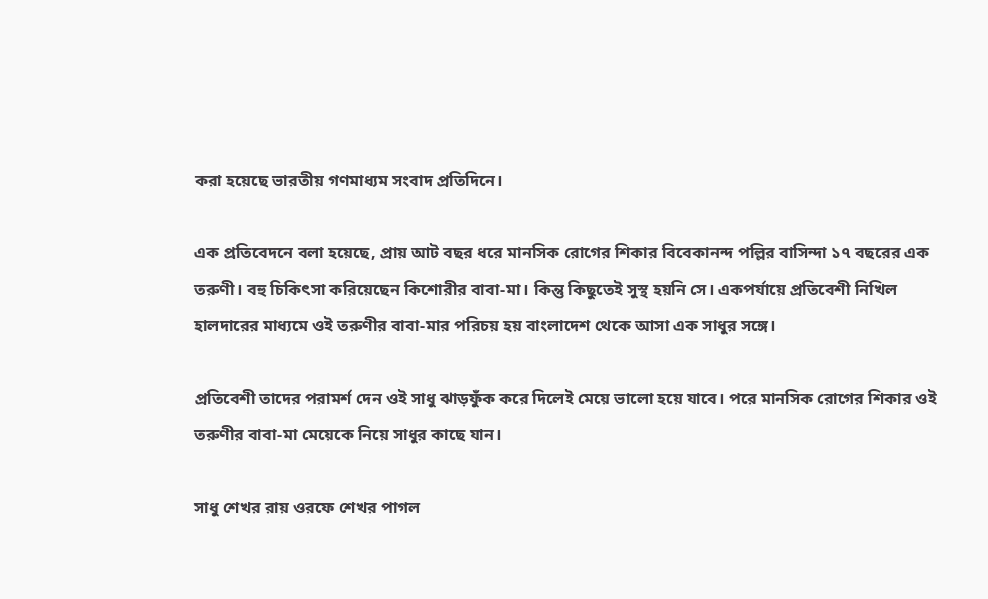করা হয়েছে ভারতীয় গণমাধ্যম সংবাদ প্রতিদিনে।

এক প্রতিবেদনে বলা হয়েছে, প্রায় আট বছর ধরে মানসিক রোগের শিকার বিবেকানন্দ পল্লির বাসিন্দা ১৭ বছরের এক তরুণী। বহু চিকিৎসা করিয়েছেন কিশোরীর বাবা-মা। কিন্তু কিছুতেই সুস্থ হয়নি সে। একপর্যায়ে প্রতিবেশী নিখিল হালদারের মাধ্যমে ওই তরুণীর বাবা-মার পরিচয় হয় বাংলাদেশ থেকে আসা এক সাধুর সঙ্গে।

প্রতিবেশী তাদের পরামর্শ দেন ওই সাধু ঝাড়ফুঁক করে দিলেই মেয়ে ভালো হয়ে যাবে। পরে মানসিক রোগের শিকার ওই তরুণীর বাবা-মা মেয়েকে নিয়ে সাধুর কাছে যান।

সাধু শেখর রায় ওরফে শেখর পাগল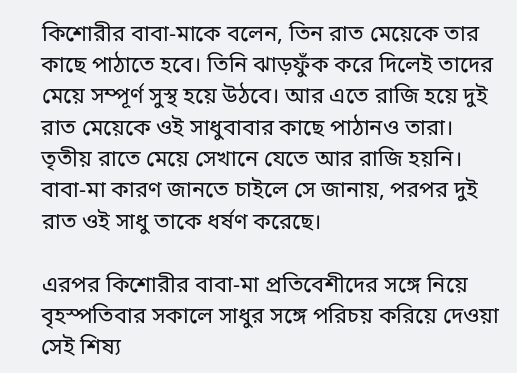কিশোরীর বাবা-মাকে বলেন, তিন রাত মেয়েকে তার কাছে পাঠাতে হবে। তিনি ঝাড়ফুঁক করে দিলেই তাদের মেয়ে সম্পূর্ণ সুস্থ হয়ে উঠবে। আর এতে রাজি হয়ে দুই রাত মেয়েকে ওই সাধুবাবার কাছে পাঠানও তারা। তৃতীয় রাতে মেয়ে সেখানে যেতে আর রাজি হয়নি। বাবা-মা কারণ জানতে চাইলে সে জানায়, পরপর দুই রাত ওই সাধু তাকে ধর্ষণ করেছে।

এরপর কিশোরীর বাবা-মা প্রতিবেশীদের সঙ্গে নিয়ে বৃহস্পতিবার সকালে সাধুর সঙ্গে পরিচয় করিয়ে দেওয়া সেই শিষ্য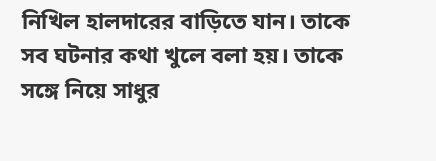নিখিল হালদারের বাড়িতে যান। তাকে সব ঘটনার কথা খুলে বলা হয়। তাকে সঙ্গে নিয়ে সাধুর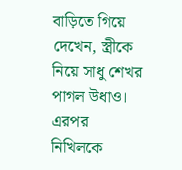বাড়িতে গিয়ে দেখেন, স্ত্রীকে নিয়ে সাধু শেখর পাগল উধাও। এরপর নিখিলকে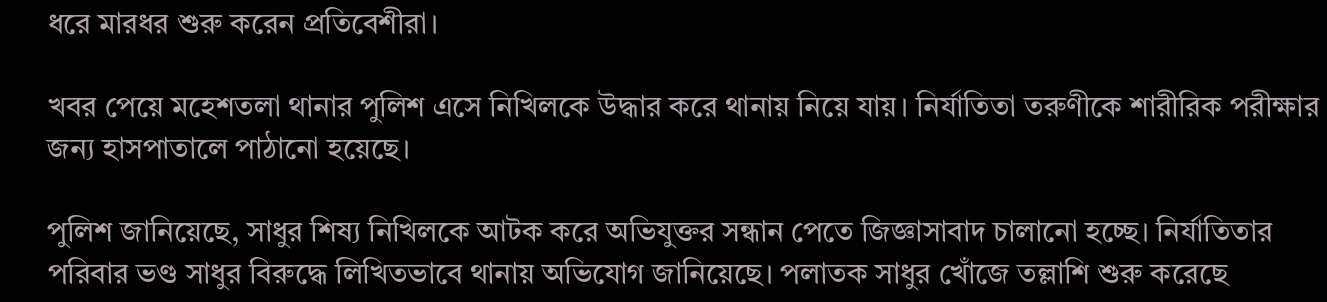ধরে মারধর শুরু করেন প্রতিবেশীরা।

খবর পেয়ে মহেশতলা থানার পুলিশ এসে নিখিলকে উদ্ধার করে থানায় নিয়ে যায়। নির্যাতিতা তরুণীকে শারীরিক পরীক্ষার জন্য হাসপাতালে পাঠানো হয়েছে।

পুলিশ জানিয়েছে, সাধুর শিষ্য নিখিলকে আটক করে অভিযুক্তর সন্ধান পেতে জিজ্ঞাসাবাদ চালানো হচ্ছে। নির্যাতিতার পরিবার ভণ্ড সাধুর বিরুদ্ধে লিখিতভাবে থানায় অভিযোগ জানিয়েছে। পলাতক সাধুর খোঁজে তল্লাশি শুরু করেছে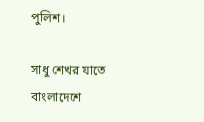পুলিশ।

সাধু শেখর যাতে বাংলাদেশে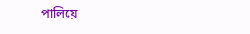পালিয়ে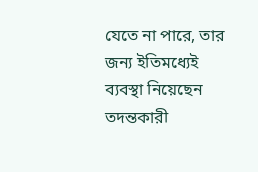যেতে না পারে, তার জন্য ইতিমধ্যেই ব্যবস্থা নিয়েছেন তদন্তকারী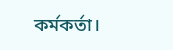কর্মকর্তা।